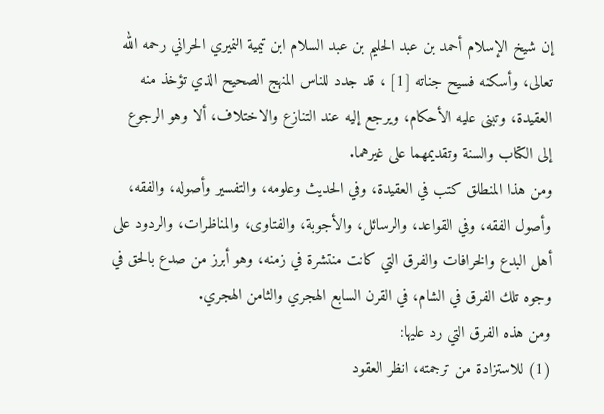إن شيخ الإسلام أحمد بن عبد الحليم بن عبد السلام ابن تيمية النميري الحراني رحمه الله تعالى، وأسكنه فسيح جناته [1] ، قد جدد للناس المنهج الصحيح الذي تؤخذ منه العقيدة، وتبنى عليه الأحكام، ويرجع إليه عند التنازع والاختلاف، ألا وهو الرجوع إلى الكتاب والسنة وتقديمهما على غيرهما.
ومن هذا المنطلق كتب في العقيدة، وفي الحديث وعلومه، والتفسير وأصوله، والفقه، وأصول الفقه، وفي القواعد، والرسائل، والأجوبة، والفتاوى، والمناظرات، والردود على أهل البدع والخرافات والفرق التي كانت منتشرة في زمنه، وهو أبرز من صدع بالحق في وجوه تلك الفرق في الشام، في القرن السابع الهجري والثامن الهجري.
ومن هذه الفرق التي رد عليها:
(1) للاستزادة من ترجمته، انظر العقود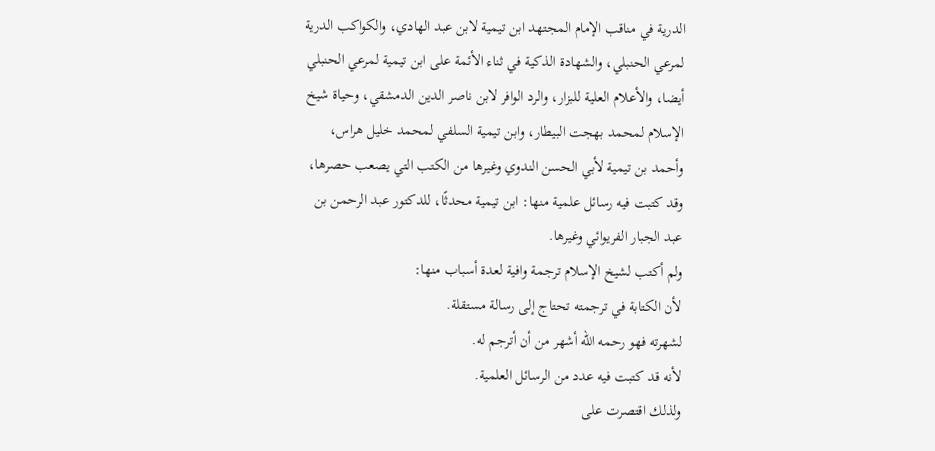الدرية في مناقب الإمام المجتهد ابن تيمية لابن عبد الهادي، والكواكب الدرية لمرعي الحنبلي، والشهادة الذكية في ثناء الأئمة على ابن تيمية لمرعي الحنبلي أيضا، والأعلام العلية للبزار، والرد الوافر لابن ناصر الدين الدمشقي، وحياة شيخ الإسلام لمحمد بهجت البيطار، وابن تيمية السلفي لمحمد خليل هراس، وأحمد بن تيمية لأبي الحسن الندوي وغيرها من الكتب التي يصعب حصرها، وقد كتبت فيه رسائل علمية منها: ابن تيمية محدثًا، للدكتور عبد الرحمن بن عبد الجبار الفريوائي وغيرها.
ولم أكتب لشيخ الإسلام ترجمة وافية لعدة أسباب منها:
لأن الكتابة في ترجمته تحتاج إلى رسالة مستقلة.
لشهرته فهو رحمه الله أشهر من أن أترجم له.
لأنه قد كتبت فيه عدد من الرسائل العلمية.
ولذلك اقتصرت على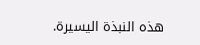هذه النبذة اليسيرة.